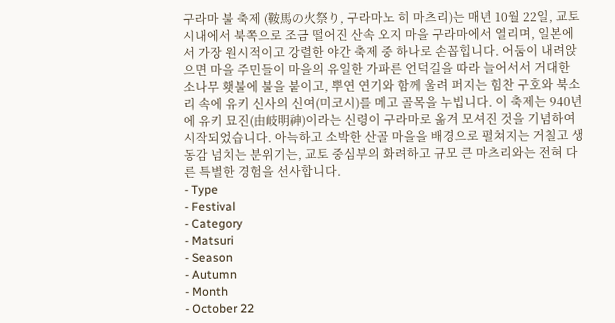구라마 불 축제 (鞍馬の火祭り, 구라마노 히 마츠리)는 매년 10월 22일, 교토 시내에서 북쪽으로 조금 떨어진 산속 오지 마을 구라마에서 열리며, 일본에서 가장 원시적이고 강렬한 야간 축제 중 하나로 손꼽힙니다. 어둠이 내려앉으면 마을 주민들이 마을의 유일한 가파른 언덕길을 따라 늘어서서 거대한 소나무 횃불에 불을 붙이고, 뿌연 연기와 함께 울려 퍼지는 힘찬 구호와 북소리 속에 유키 신사의 신여(미코시)를 메고 골목을 누빕니다. 이 축제는 940년에 유키 묘진(由岐明神)이라는 신령이 구라마로 옮겨 모셔진 것을 기념하여 시작되었습니다. 아늑하고 소박한 산골 마을을 배경으로 펼쳐지는 거칠고 생동감 넘치는 분위기는, 교토 중심부의 화려하고 규모 큰 마츠리와는 전혀 다른 특별한 경험을 선사합니다.
- Type
- Festival
- Category
- Matsuri
- Season
- Autumn
- Month
- October 22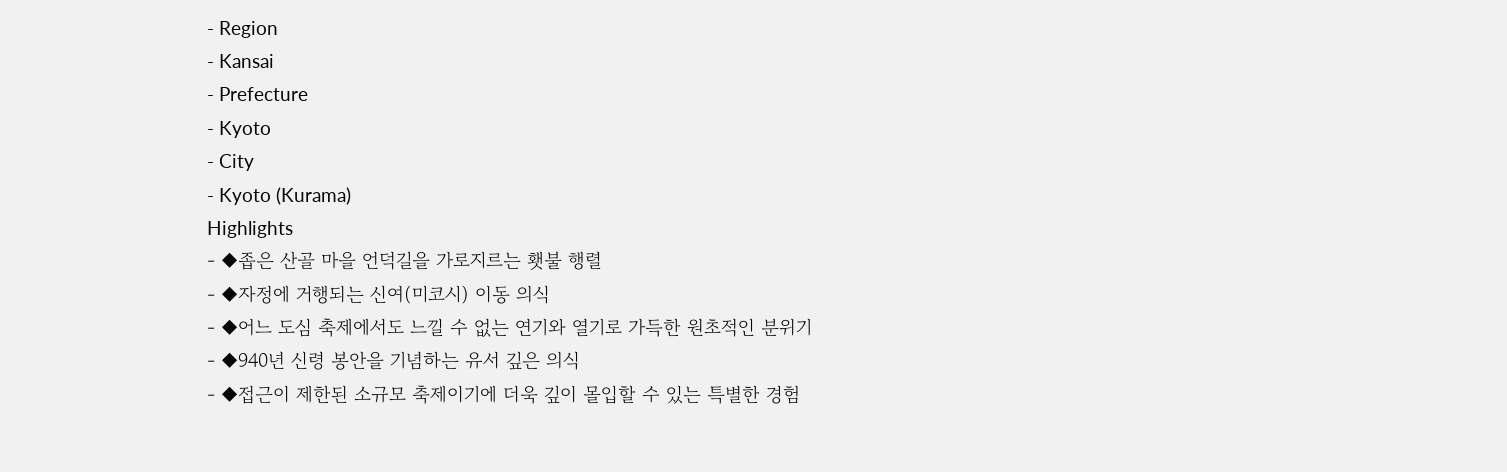- Region
- Kansai
- Prefecture
- Kyoto
- City
- Kyoto (Kurama)
Highlights
- ◆좁은 산골 마을 언덕길을 가로지르는 횃불 행렬
- ◆자정에 거행되는 신여(미코시) 이동 의식
- ◆어느 도심 축제에서도 느낄 수 없는 연기와 열기로 가득한 원초적인 분위기
- ◆940년 신령 봉안을 기념하는 유서 깊은 의식
- ◆접근이 제한된 소규모 축제이기에 더욱 깊이 몰입할 수 있는 특별한 경험